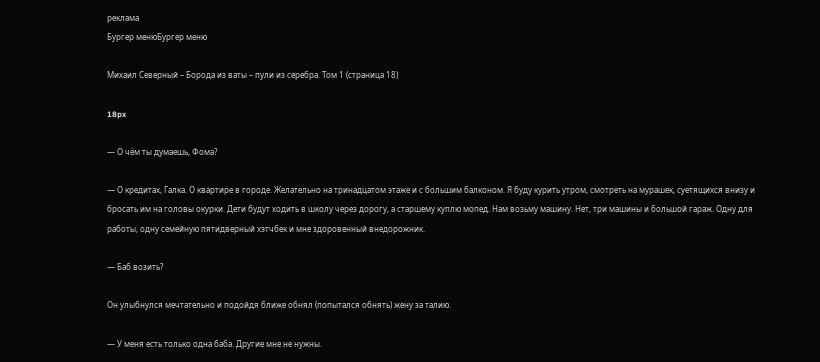реклама
Бургер менюБургер меню

Михаил Северный – Борода из ваты – пули из серебра. Том 1 (страница 18)

18px

— О чём ты думаешь, Фома?

— О кредитах, Галка. О квартире в городе. Желательно на тринадцатом этаже и с большим балконом. Я буду курить утром, смотреть на мурашек, суетящихся внизу и бросать им на головы окурки. Дети будут ходить в школу через дорогу, а старшему куплю мопед. Нам возьму машину. Нет, три машины и большой гараж. Одну для работы, одну семейную пятидверный хэтчбек и мне здоровенный внедорожник.

— Баб возить?

Он улыбнулся мечтательно и подойдя ближе обнял (попытался обнять) жену за талию.

— У меня есть только одна баба. Другие мне не нужны.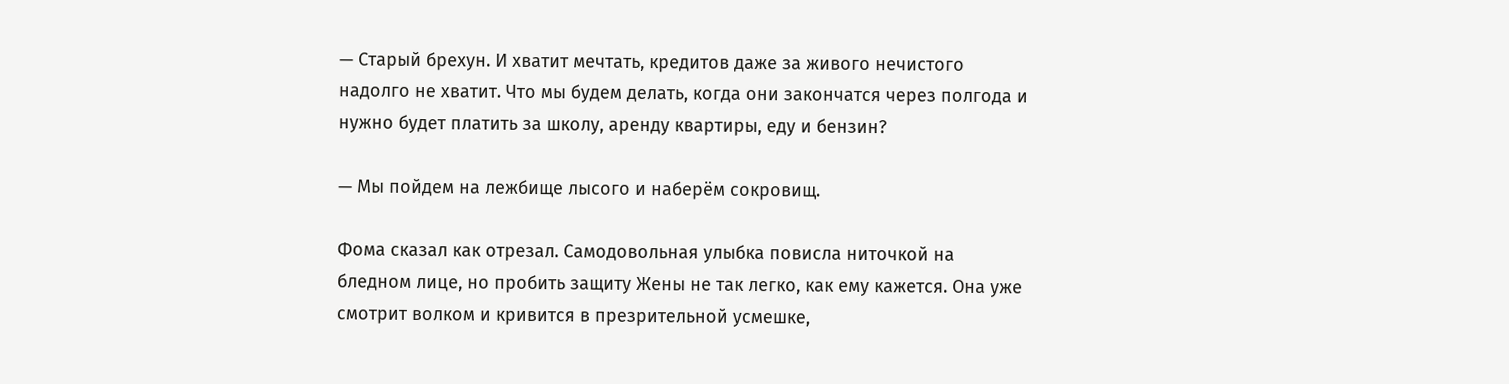— Старый брехун. И хватит мечтать, кредитов даже за живого нечистого надолго не хватит. Что мы будем делать, когда они закончатся через полгода и нужно будет платить за школу, аренду квартиры, еду и бензин?

— Мы пойдем на лежбище лысого и наберём сокровищ.

Фома сказал как отрезал. Самодовольная улыбка повисла ниточкой на бледном лице, но пробить защиту Жены не так легко, как ему кажется. Она уже смотрит волком и кривится в презрительной усмешке,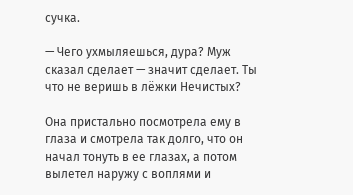сучка.

— Чего ухмыляешься, дура? Муж сказал сделает — значит сделает. Ты что не веришь в лёжки Нечистых?

Она пристально посмотрела ему в глаза и смотрела так долго, что он начал тонуть в ее глазах, а потом вылетел наружу с воплями и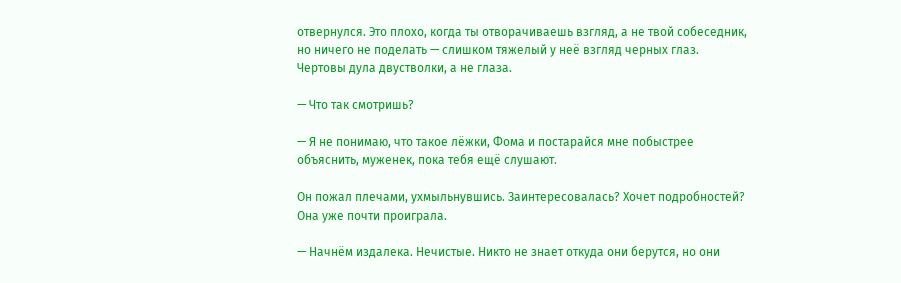отвернулся. Это плохо, когда ты отворачиваешь взгляд, а не твой собеседник, но ничего не поделать — слишком тяжелый у неё взгляд черных глаз. Чертовы дула двустволки, а не глаза.

— Что так смотришь?

— Я не понимаю, что такое лёжки, Фома и постарайся мне побыстрее объяснить, муженек, пока тебя ещё слушают.

Он пожал плечами, ухмыльнувшись. Заинтересовалась? Хочет подробностей? Она уже почти проиграла.

— Начнём издалека. Нечистые. Никто не знает откуда они берутся, но они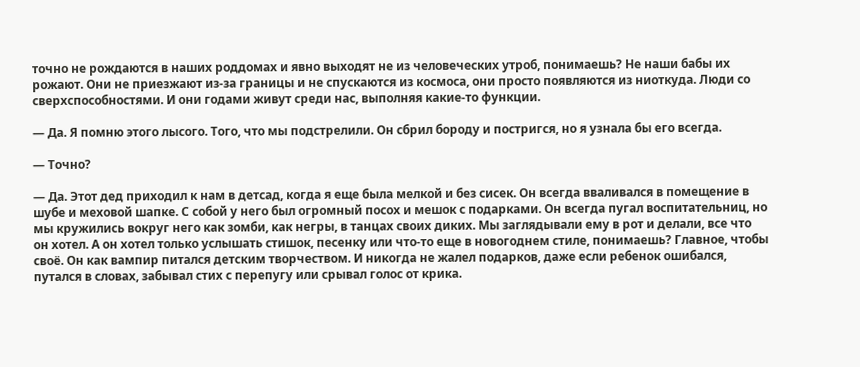точно не рождаются в наших роддомах и явно выходят не из человеческих утроб, понимаешь? Не наши бабы их рожают. Они не приезжают из-за границы и не спускаются из космоса, они просто появляются из ниоткуда. Люди со сверхспособностями. И они годами живут среди нас, выполняя какие-то функции.

— Да. Я помню этого лысого. Того, что мы подстрелили. Он сбрил бороду и постригся, но я узнала бы его всегда.

— Точно?

— Да. Этот дед приходил к нам в детсад, когда я еще была мелкой и без сисек. Он всегда вваливался в помещение в шубе и меховой шапке. С собой у него был огромный посох и мешок с подарками. Он всегда пугал воспитательниц, но мы кружились вокруг него как зомби, как негры, в танцах своих диких. Мы заглядывали ему в рот и делали, все что он хотел. А он хотел только услышать стишок, песенку или что-то еще в новогоднем стиле, понимаешь? Главное, чтобы своё. Он как вампир питался детским творчеством. И никогда не жалел подарков, даже если ребенок ошибался, путался в словах, забывал стих с перепугу или срывал голос от крика.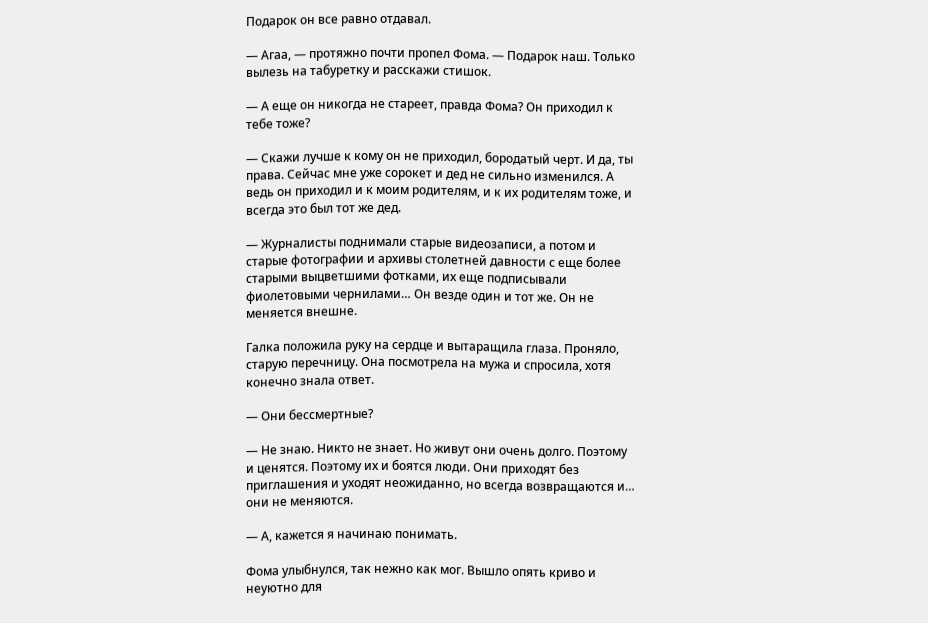Подарок он все равно отдавал.

— Агаа, — протяжно почти пропел Фома. — Подарок наш. Только вылезь на табуретку и расскажи стишок.

— А еще он никогда не стареет, правда Фома? Он приходил к тебе тоже?

— Скажи лучше к кому он не приходил, бородатый черт. И да, ты права. Сейчас мне уже сорокет и дед не сильно изменился. А ведь он приходил и к моим родителям, и к их родителям тоже, и всегда это был тот же дед.

— Журналисты поднимали старые видеозаписи, а потом и старые фотографии и архивы столетней давности с еще более старыми выцветшими фотками, их еще подписывали фиолетовыми чернилами… Он везде один и тот же. Он не меняется внешне.

Галка положила руку на сердце и вытаращила глаза. Проняло, старую перечницу. Она посмотрела на мужа и спросила, хотя конечно знала ответ.

— Они бессмертные?

— Не знаю. Никто не знает. Но живут они очень долго. Поэтому и ценятся. Поэтому их и боятся люди. Они приходят без приглашения и уходят неожиданно, но всегда возвращаются и… они не меняются.

— А, кажется я начинаю понимать.

Фома улыбнулся, так нежно как мог. Вышло опять криво и неуютно для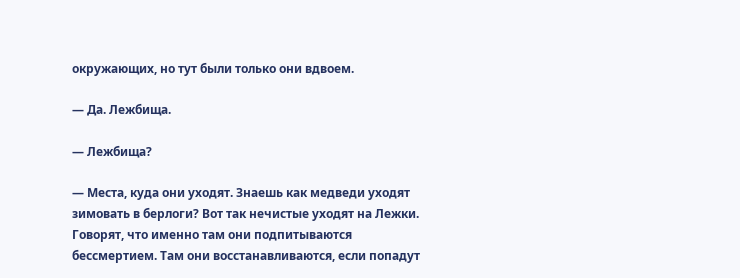окружающих, но тут были только они вдвоем.

— Да. Лежбища.

— Лежбища?

— Места, куда они уходят. Знаешь как медведи уходят зимовать в берлоги? Вот так нечистые уходят на Лежки. Говорят, что именно там они подпитываются бессмертием. Там они восстанавливаются, если попадут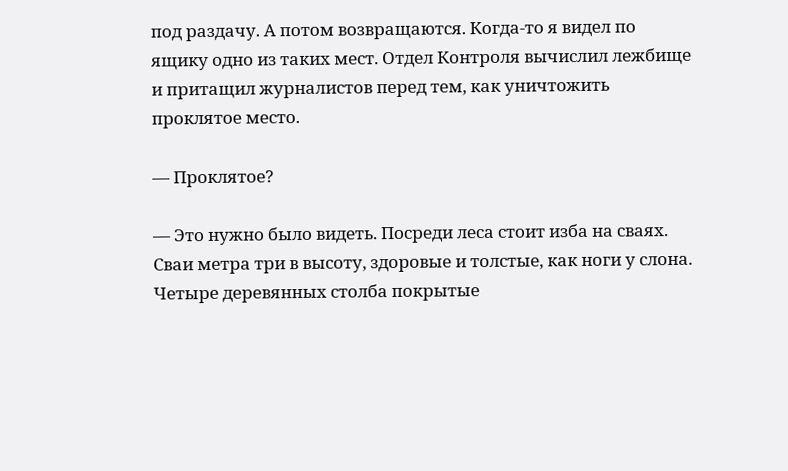под раздачу. А потом возвращаются. Когда-то я видел по ящику одно из таких мест. Отдел Контроля вычислил лежбище и притащил журналистов перед тем, как уничтожить проклятое место.

— Проклятое?

— Это нужно было видеть. Посреди леса стоит изба на сваях. Сваи метра три в высоту, здоровые и толстые, как ноги у слона. Четыре деревянных столба покрытые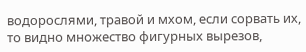водорослями, травой и мхом, если сорвать их, то видно множество фигурных вырезов,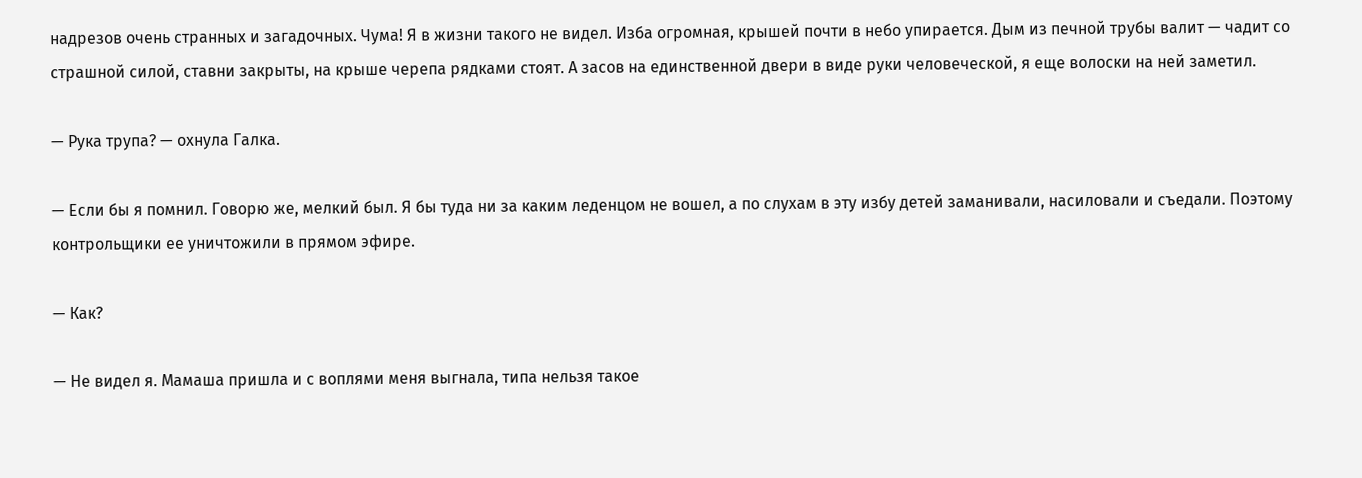надрезов очень странных и загадочных. Чума! Я в жизни такого не видел. Изба огромная, крышей почти в небо упирается. Дым из печной трубы валит — чадит со страшной силой, ставни закрыты, на крыше черепа рядками стоят. А засов на единственной двери в виде руки человеческой, я еще волоски на ней заметил.

— Рука трупа? — охнула Галка.

— Если бы я помнил. Говорю же, мелкий был. Я бы туда ни за каким леденцом не вошел, а по слухам в эту избу детей заманивали, насиловали и съедали. Поэтому контрольщики ее уничтожили в прямом эфире.

— Как?

— Не видел я. Мамаша пришла и с воплями меня выгнала, типа нельзя такое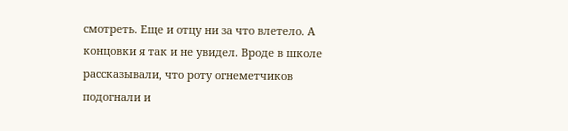смотреть. Еще и отцу ни за что влетело. А концовки я так и не увидел. Вроде в школе рассказывали, что роту огнеметчиков подогнали и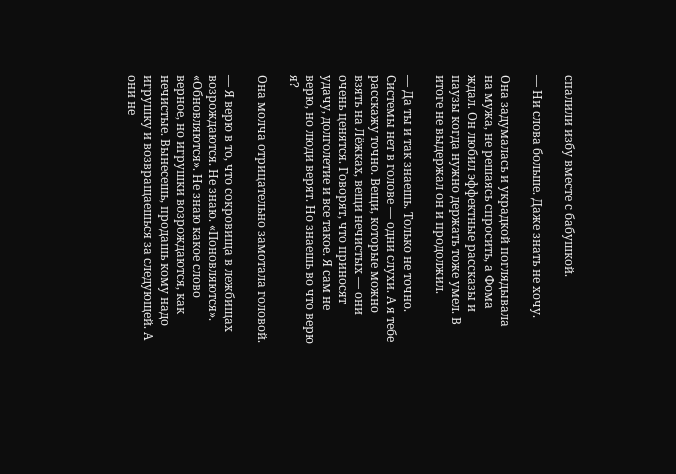спалили избу вместе с бабушкой.

— Ни слова больше. Даже знать не хочу.

Она задумалась и украдкой поглядывала на мужа, не решаясь спросить, а Фома ждал. Он любил эффектные рассказы и паузы когда нужно держать тоже умел. В итоге не выдержал он и продолжил.

— Да ты и так знаешь. Только не точно. Системы нет в голове — одни слухи. А я тебе расскажу точно. Вещи, которые можно взять на Лёжках, вещи нечистых — они очень ценятся. Говорят, что приносят удачу, долголетие и все такое. Я сам не верю, но люди верят. Но знаешь во что верю я?

Она молча отрицательно замотала головой.

— Я верю в то, что сокровища в лежбищах возрождаются. Не знаю. «Поновляются». «Обновляются». Не знаю какое слово верное, но игрушки возрождаются, как нечистые. Вынесешь, продашь кому надо игрушку и возвращаешься за следующей. А они не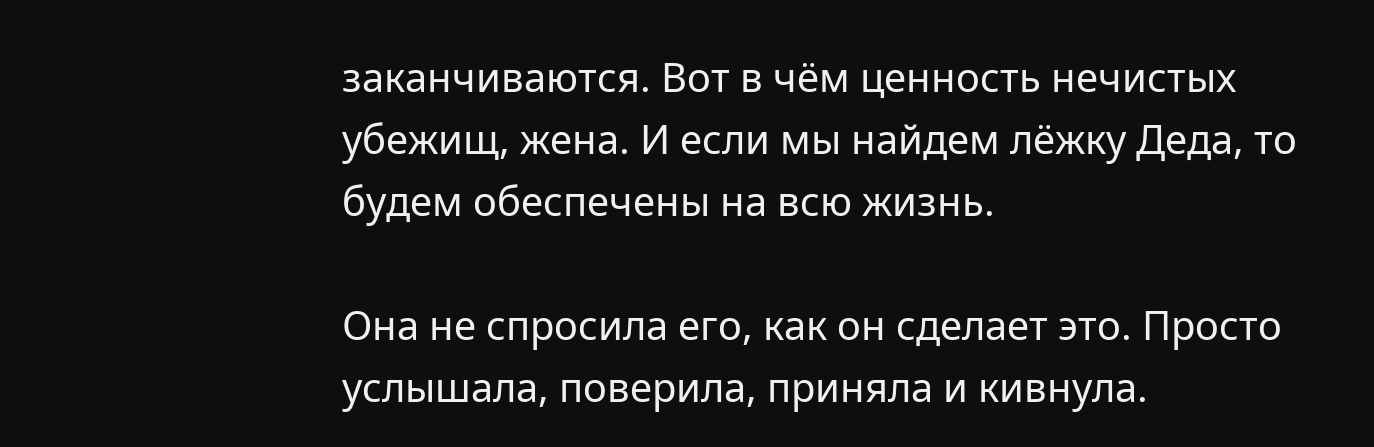заканчиваются. Вот в чём ценность нечистых убежищ, жена. И если мы найдем лёжку Деда, то будем обеспечены на всю жизнь.

Она не спросила его, как он сделает это. Просто услышала, поверила, приняла и кивнула.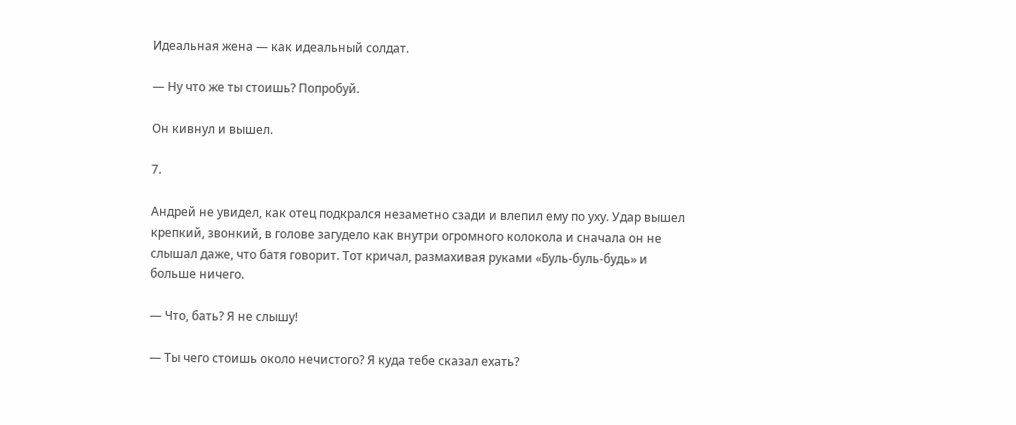Идеальная жена — как идеальный солдат.

— Ну что же ты стоишь? Попробуй.

Он кивнул и вышел.

7.

Андрей не увидел, как отец подкрался незаметно сзади и влепил ему по уху. Удар вышел крепкий, звонкий, в голове загудело как внутри огромного колокола и сначала он не слышал даже, что батя говорит. Тот кричал, размахивая руками «Буль-буль-будь» и больше ничего.

— Что, бать? Я не слышу!

— Ты чего стоишь около нечистого? Я куда тебе сказал ехать?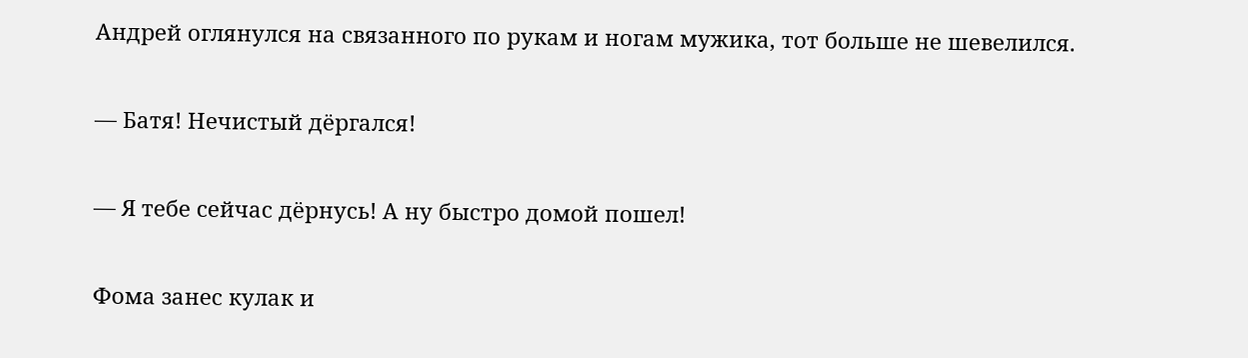Андрей оглянулся на связанного по рукам и ногам мужика, тот больше не шевелился.

— Батя! Нечистый дёргался!

— Я тебе сейчас дёрнусь! А ну быстро домой пошел!

Фома занес кулак и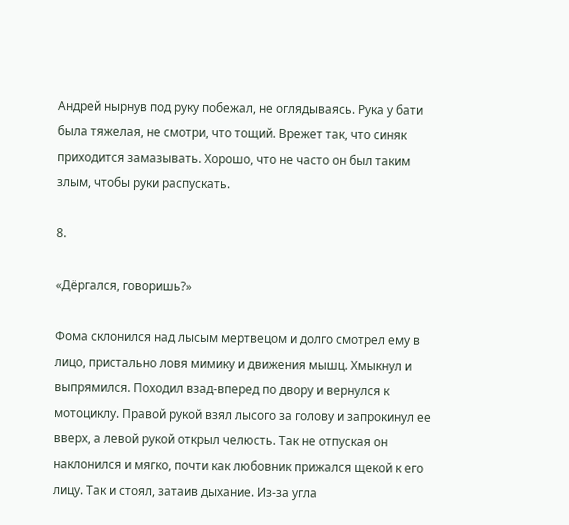Андрей нырнув под руку побежал, не оглядываясь. Рука у бати была тяжелая, не смотри, что тощий. Врежет так, что синяк приходится замазывать. Хорошо, что не часто он был таким злым, чтобы руки распускать.

8.

«Дёргался, говоришь?»

Фома склонился над лысым мертвецом и долго смотрел ему в лицо, пристально ловя мимику и движения мышц. Хмыкнул и выпрямился. Походил взад-вперед по двору и вернулся к мотоциклу. Правой рукой взял лысого за голову и запрокинул ее вверх, а левой рукой открыл челюсть. Так не отпуская он наклонился и мягко, почти как любовник прижался щекой к его лицу. Так и стоял, затаив дыхание. Из-за угла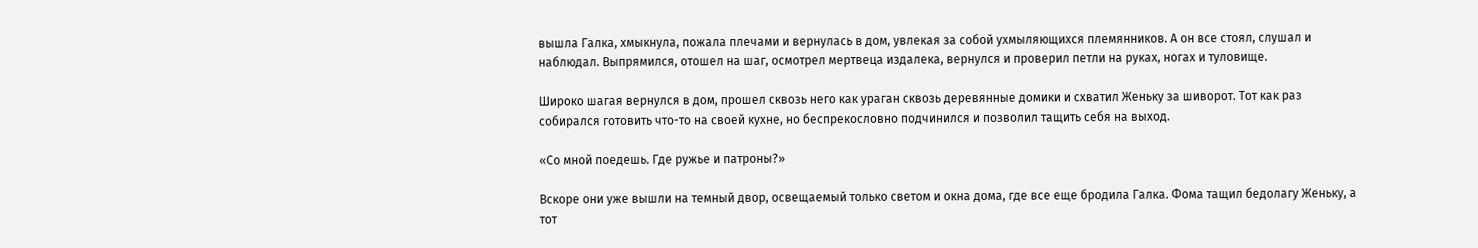вышла Галка, хмыкнула, пожала плечами и вернулась в дом, увлекая за собой ухмыляющихся племянников. А он все стоял, слушал и наблюдал. Выпрямился, отошел на шаг, осмотрел мертвеца издалека, вернулся и проверил петли на руках, ногах и туловище.

Широко шагая вернулся в дом, прошел сквозь него как ураган сквозь деревянные домики и схватил Женьку за шиворот. Тот как раз собирался готовить что-то на своей кухне, но беспрекословно подчинился и позволил тащить себя на выход.

«Со мной поедешь. Где ружье и патроны?»

Вскоре они уже вышли на темный двор, освещаемый только светом и окна дома, где все еще бродила Галка. Фома тащил бедолагу Женьку, а тот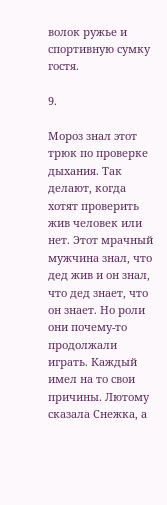волок ружье и спортивную сумку гостя.

9.

Мороз знал этот трюк по проверке дыхания. Так делают, когда хотят проверить жив человек или нет. Этот мрачный мужчина знал, что дед жив и он знал, что дед знает, что он знает. Но роли они почему-то продолжали играть. Каждый имел на то свои причины. Лютому сказала Снежка, а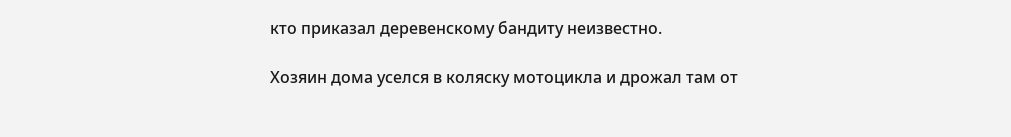кто приказал деревенскому бандиту неизвестно.

Хозяин дома уселся в коляску мотоцикла и дрожал там от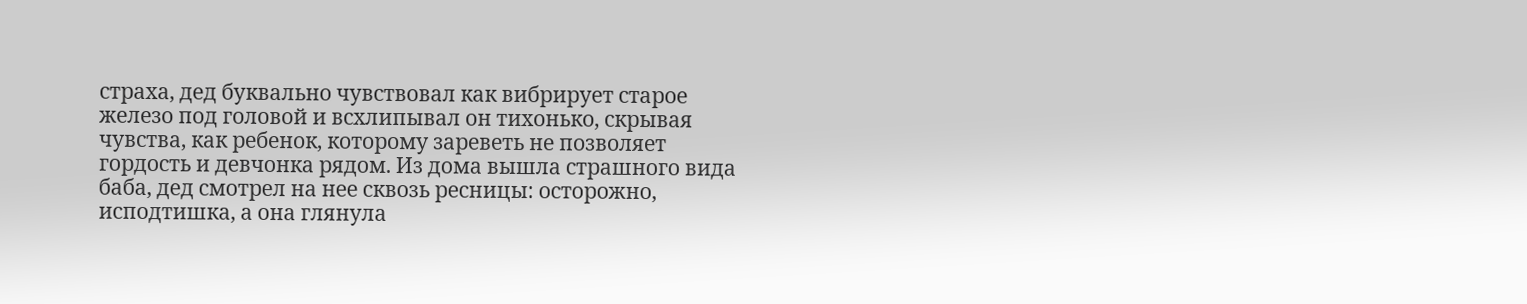страха, дед буквально чувствовал как вибрирует старое железо под головой и всхлипывал он тихонько, скрывая чувства, как ребенок, которому зареветь не позволяет гордость и девчонка рядом. Из дома вышла страшного вида баба, дед смотрел на нее сквозь ресницы: осторожно, исподтишка, а она глянула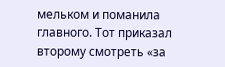мельком и поманила главного. Тот приказал второму смотреть «за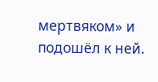мертвяком» и подошёл к ней.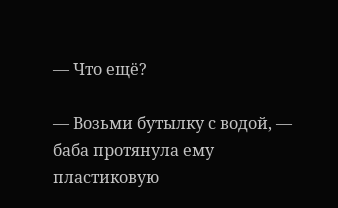— Что ещё?

— Возьми бутылку с водой, — баба протянула ему пластиковую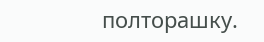полторашку.